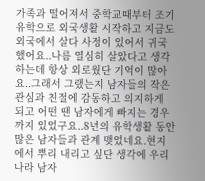가족과 떨어져서 중학교때부터 조기유학으로 외국생활 시작하고 지금도 외국에서 살다 사정이 있어서 귀국했어요..나름 열심히 살았다고 생각하는데 항상 외로웠단 기억이 많아요..그래서 그랬는지 남자들의 작은 관심과 친절에 감동하고 의지하게 되고 어떤 땐 남자에게 빠지는 경우까지 있었구요..8년의 유학생활 동안 많은 남자들과 관계 맺었네요.현지에서 뿌리 내리고 싶단 생각에 우리나라 남자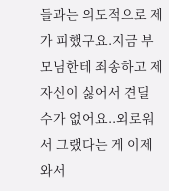들과는 의도적으로 제가 피했구요.지금 부모님한테 죄송하고 제 자신이 싫어서 견딜 수가 없어요..외로워서 그랬다는 게 이제 와서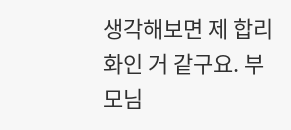생각해보면 제 합리화인 거 같구요. 부모님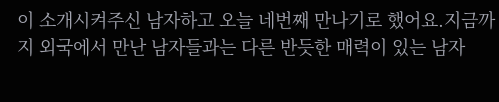이 소개시켜주신 남자하고 오늘 네번째 만나기로 했어요.지금까지 외국에서 만난 남자들과는 다른 반듯한 매력이 있는 남자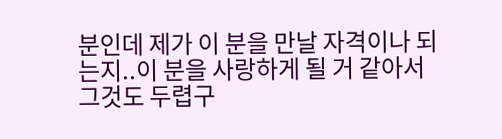분인데 제가 이 분을 만날 자격이나 되는지..이 분을 사랑하게 될 거 같아서 그것도 두렵구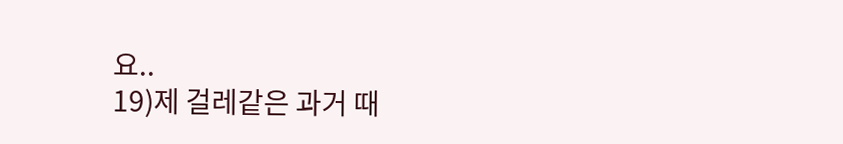요..
19)제 걸레같은 과거 때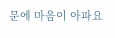문에 마음이 아파요